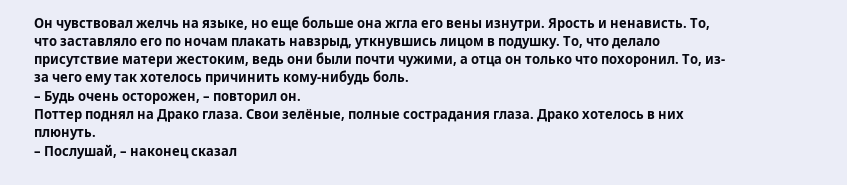Он чувствовал желчь на языке, но еще больше она жгла его вены изнутри. Ярость и ненависть. То, что заставляло его по ночам плакать навзрыд, уткнувшись лицом в подушку. То, что делало присутствие матери жестоким, ведь они были почти чужими, а отца он только что похоронил. То, из-за чего ему так хотелось причинить кому-нибудь боль.
– Будь очень осторожен, – повторил он.
Поттер поднял на Драко глаза. Свои зелёные, полные сострадания глаза. Драко хотелось в них плюнуть.
– Послушай, – наконец сказал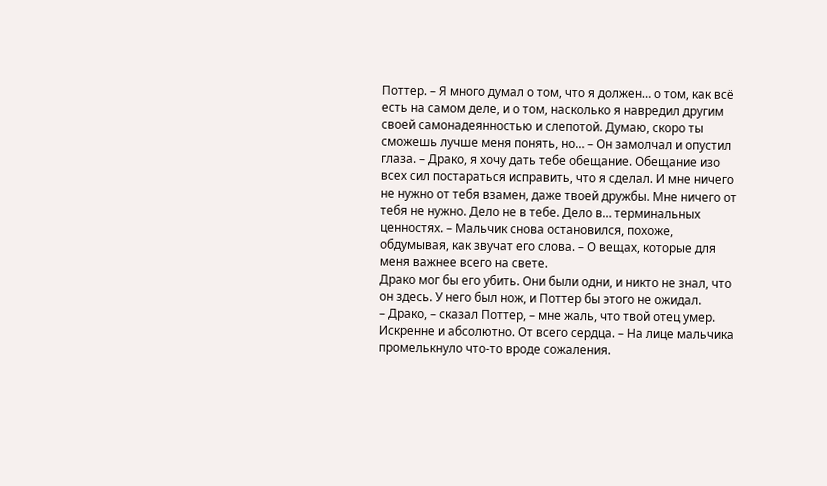Поттер. – Я много думал о том, что я должен… о том, как всё есть на самом деле, и о том, насколько я навредил другим своей самонадеянностью и слепотой. Думаю, скоро ты сможешь лучше меня понять, но… – Он замолчал и опустил глаза. – Драко, я хочу дать тебе обещание. Обещание изо всех сил постараться исправить, что я сделал. И мне ничего не нужно от тебя взамен, даже твоей дружбы. Мне ничего от тебя не нужно. Дело не в тебе. Дело в… терминальных ценностях. – Мальчик снова остановился, похоже, обдумывая, как звучат его слова. – О вещах, которые для меня важнее всего на свете.
Драко мог бы его убить. Они были одни, и никто не знал, что он здесь. У него был нож, и Поттер бы этого не ожидал.
– Драко, – сказал Поттер, – мне жаль, что твой отец умер. Искренне и абсолютно. От всего сердца. – На лице мальчика промелькнуло что-то вроде сожаления.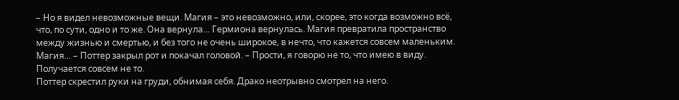– Но я видел невозможные вещи. Магия – это невозможно, или, скорее, это когда возможно всё, что, по сути, одно и то же. Она вернула… Гермиона вернулась. Магия превратила пространство между жизнью и смертью, и без того не очень широкое, в нечто, что кажется совсем маленьким. Магия… – Поттер закрыл рот и покачал головой. – Прости, я говорю не то, что имею в виду. Получается совсем не то.
Поттер скрестил руки на груди, обнимая себя. Драко неотрывно смотрел на него.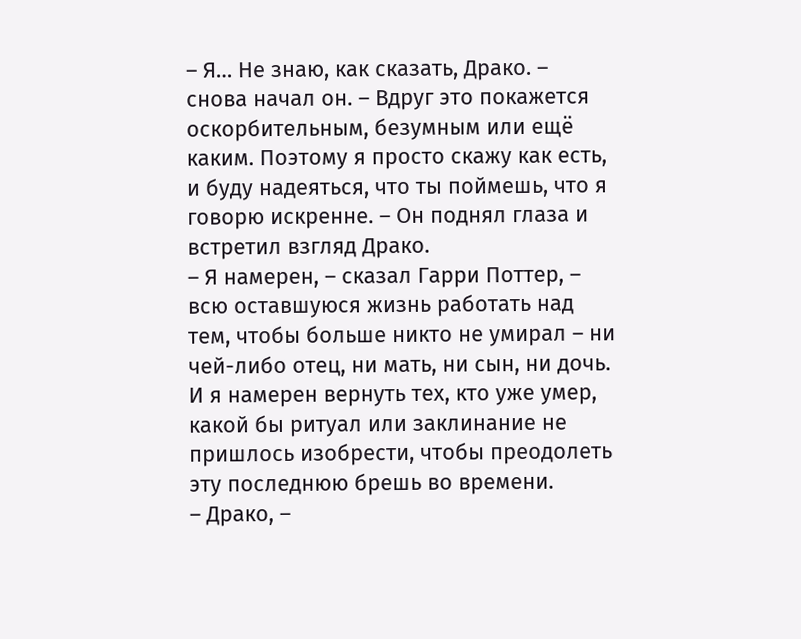– Я… Не знаю, как сказать, Драко. – снова начал он. – Вдруг это покажется оскорбительным, безумным или ещё каким. Поэтому я просто скажу как есть, и буду надеяться, что ты поймешь, что я говорю искренне. – Он поднял глаза и встретил взгляд Драко.
– Я намерен, – сказал Гарри Поттер, – всю оставшуюся жизнь работать над тем, чтобы больше никто не умирал – ни чей-либо отец, ни мать, ни сын, ни дочь. И я намерен вернуть тех, кто уже умер, какой бы ритуал или заклинание не пришлось изобрести, чтобы преодолеть эту последнюю брешь во времени.
– Драко, –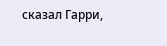сказал Гарри,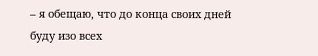– я обещаю, что до конца своих дней буду изо всех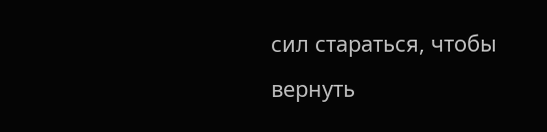сил стараться, чтобы вернуть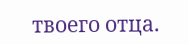твоего отца.